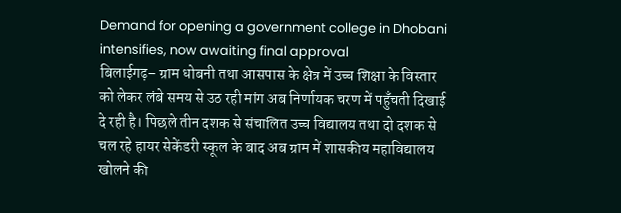Demand for opening a government college in Dhobani intensifies, now awaiting final approval
बिलाईगढ़– ग्राम धोबनी तथा आसपास के क्षेत्र में उच्च शिक्षा के विस्तार को लेकर लंबे समय से उठ रही मांग अब निर्णायक चरण में पहुँचती दिखाई दे रही है। पिछले तीन दशक से संचालित उच्च विद्यालय तथा दो दशक से चल रहे हायर सेकेंडरी स्कूल के बाद अब ग्राम में शासकीय महाविद्यालय खोलने की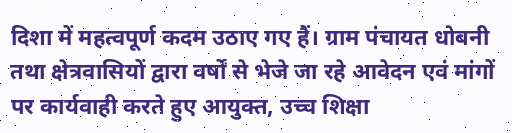दिशा में महत्वपूर्ण कदम उठाए गए हैं। ग्राम पंचायत धोबनी तथा क्षेत्रवासियों द्वारा वर्षों से भेजे जा रहे आवेदन एवं मांगों पर कार्यवाही करते हुए आयुक्त, उच्च शिक्षा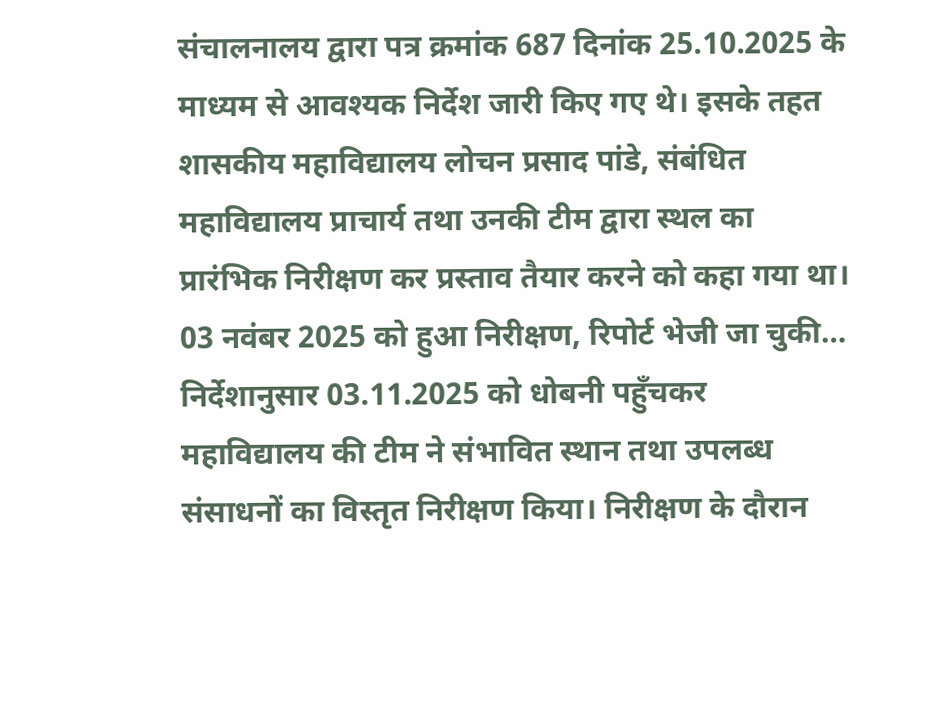संचालनालय द्वारा पत्र क्रमांक 687 दिनांक 25.10.2025 के माध्यम से आवश्यक निर्देश जारी किए गए थे। इसके तहत शासकीय महाविद्यालय लोचन प्रसाद पांडे, संबंधित महाविद्यालय प्राचार्य तथा उनकी टीम द्वारा स्थल का प्रारंभिक निरीक्षण कर प्रस्ताव तैयार करने को कहा गया था।
03 नवंबर 2025 को हुआ निरीक्षण, रिपोर्ट भेजी जा चुकी…
निर्देशानुसार 03.11.2025 को धोबनी पहुँचकर महाविद्यालय की टीम ने संभावित स्थान तथा उपलब्ध संसाधनों का विस्तृत निरीक्षण किया। निरीक्षण के दौरान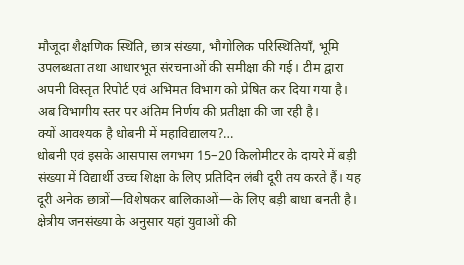मौजूदा शैक्षणिक स्थिति, छात्र संख्या, भौगोलिक परिस्थितियाँ, भूमि उपलब्धता तथा आधारभूत संरचनाओं की समीक्षा की गई। टीम द्वारा अपनी विस्तृत रिपोर्ट एवं अभिमत विभाग को प्रेषित कर दिया गया है। अब विभागीय स्तर पर अंतिम निर्णय की प्रतीक्षा की जा रही है।
क्यों आवश्यक है धोबनी में महाविद्यालय?…
धोबनी एवं इसके आसपास लगभग 15–20 किलोमीटर के दायरे में बड़ी संख्या में विद्यार्थी उच्च शिक्षा के लिए प्रतिदिन लंबी दूरी तय करते हैं। यह दूरी अनेक छात्रों—विशेषकर बालिकाओं—के लिए बड़ी बाधा बनती है। क्षेत्रीय जनसंख्या के अनुसार यहां युवाओं की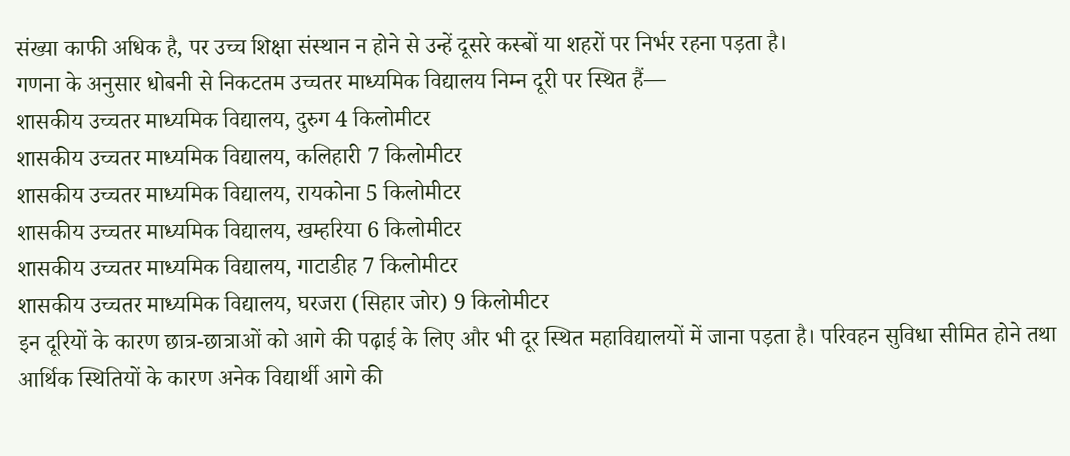संख्या काफी अधिक है, पर उच्च शिक्षा संस्थान न होने से उन्हें दूसरे कस्बों या शहरों पर निर्भर रहना पड़ता है।
गणना के अनुसार धोबनी से निकटतम उच्चतर माध्यमिक विद्यालय निम्न दूरी पर स्थित हैं—
शासकीय उच्चतर माध्यमिक विद्यालय, दुरुग 4 किलोमीटर
शासकीय उच्चतर माध्यमिक विद्यालय, कलिहारी 7 किलोमीटर
शासकीय उच्चतर माध्यमिक विद्यालय, रायकोना 5 किलोमीटर
शासकीय उच्चतर माध्यमिक विद्यालय, खम्हरिया 6 किलोमीटर
शासकीय उच्चतर माध्यमिक विद्यालय, गाटाडीह 7 किलोमीटर
शासकीय उच्चतर माध्यमिक विद्यालय, घरजरा (सिहार जोर) 9 किलोमीटर
इन दूरियों के कारण छात्र-छात्राओं को आगे की पढ़ाई के लिए और भी दूर स्थित महाविद्यालयों में जाना पड़ता है। परिवहन सुविधा सीमित होने तथा आर्थिक स्थितियों के कारण अनेक विद्यार्थी आगे की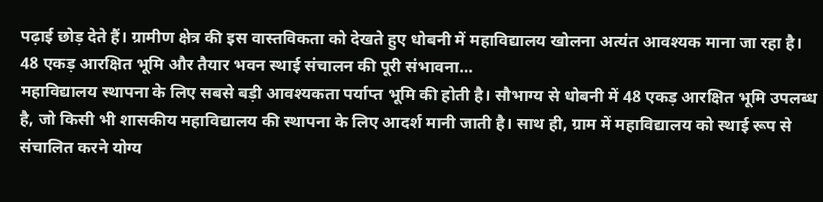पढ़ाई छोड़ देते हैं। ग्रामीण क्षेत्र की इस वास्तविकता को देखते हुए धोबनी में महाविद्यालय खोलना अत्यंत आवश्यक माना जा रहा है।
48 एकड़ आरक्षित भूमि और तैयार भवन स्थाई संचालन की पूरी संभावना…
महाविद्यालय स्थापना के लिए सबसे बड़ी आवश्यकता पर्याप्त भूमि की होती है। सौभाग्य से धोबनी में 48 एकड़ आरक्षित भूमि उपलब्ध है, जो किसी भी शासकीय महाविद्यालय की स्थापना के लिए आदर्श मानी जाती है। साथ ही, ग्राम में महाविद्यालय को स्थाई रूप से संचालित करने योग्य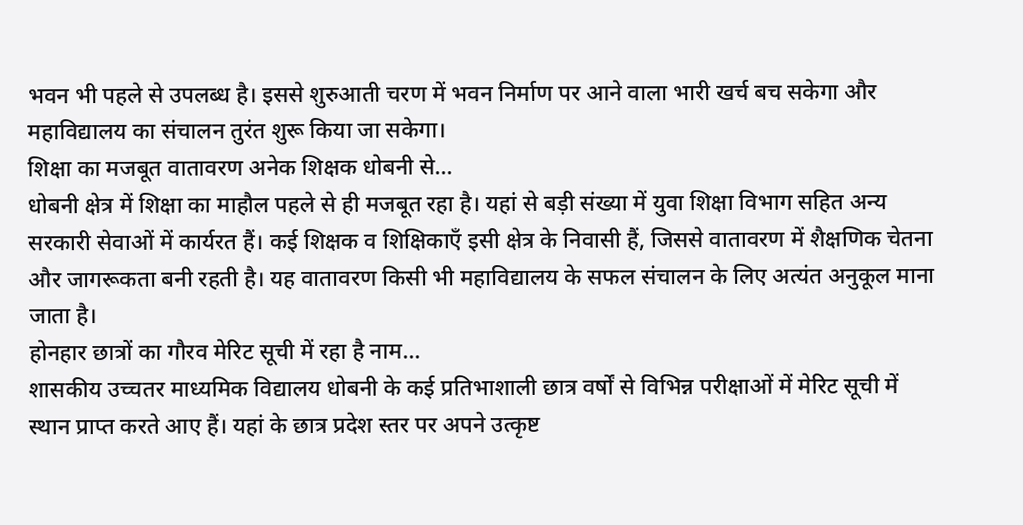भवन भी पहले से उपलब्ध है। इससे शुरुआती चरण में भवन निर्माण पर आने वाला भारी खर्च बच सकेगा और महाविद्यालय का संचालन तुरंत शुरू किया जा सकेगा।
शिक्षा का मजबूत वातावरण अनेक शिक्षक धोबनी से…
धोबनी क्षेत्र में शिक्षा का माहौल पहले से ही मजबूत रहा है। यहां से बड़ी संख्या में युवा शिक्षा विभाग सहित अन्य सरकारी सेवाओं में कार्यरत हैं। कई शिक्षक व शिक्षिकाएँ इसी क्षेत्र के निवासी हैं, जिससे वातावरण में शैक्षणिक चेतना और जागरूकता बनी रहती है। यह वातावरण किसी भी महाविद्यालय के सफल संचालन के लिए अत्यंत अनुकूल माना जाता है।
होनहार छात्रों का गौरव मेरिट सूची में रहा है नाम…
शासकीय उच्चतर माध्यमिक विद्यालय धोबनी के कई प्रतिभाशाली छात्र वर्षों से विभिन्न परीक्षाओं में मेरिट सूची में स्थान प्राप्त करते आए हैं। यहां के छात्र प्रदेश स्तर पर अपने उत्कृष्ट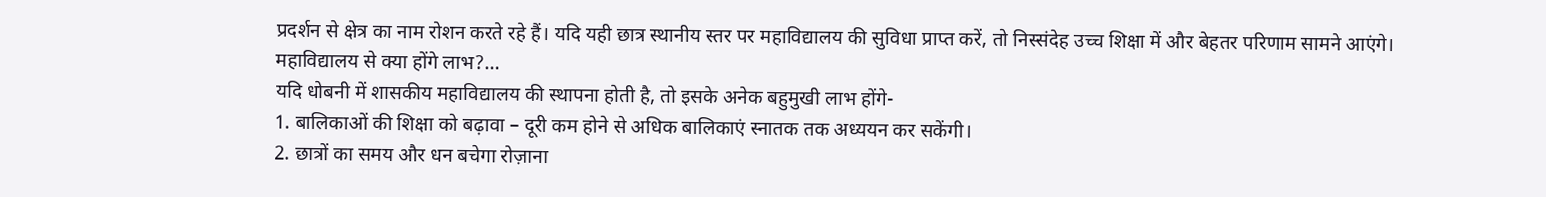प्रदर्शन से क्षेत्र का नाम रोशन करते रहे हैं। यदि यही छात्र स्थानीय स्तर पर महाविद्यालय की सुविधा प्राप्त करें, तो निस्संदेह उच्च शिक्षा में और बेहतर परिणाम सामने आएंगे।
महाविद्यालय से क्या होंगे लाभ?…
यदि धोबनी में शासकीय महाविद्यालय की स्थापना होती है, तो इसके अनेक बहुमुखी लाभ होंगे-
1. बालिकाओं की शिक्षा को बढ़ावा – दूरी कम होने से अधिक बालिकाएं स्नातक तक अध्ययन कर सकेंगी।
2. छात्रों का समय और धन बचेगा रोज़ाना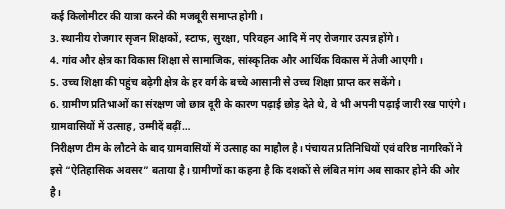कई किलोमीटर की यात्रा करने की मजबूरी समाप्त होगी।
3. स्थानीय रोजगार सृजन शिक्षकों, स्टाफ, सुरक्षा, परिवहन आदि में नए रोजगार उत्पन्न होंगे।
4. गांव और क्षेत्र का विकास शिक्षा से सामाजिक, सांस्कृतिक और आर्थिक विकास में तेजी आएगी।
5. उच्च शिक्षा की पहुंच बढ़ेगी क्षेत्र के हर वर्ग के बच्चे आसानी से उच्च शिक्षा प्राप्त कर सकेंगे।
6. ग्रामीण प्रतिभाओं का संरक्षण जो छात्र दूरी के कारण पढ़ाई छोड़ देते थे, वे भी अपनी पढ़ाई जारी रख पाएंगे।
ग्रामवासियों में उत्साह, उम्मीदें बढ़ीं…
निरीक्षण टीम के लौटने के बाद ग्रामवासियों में उत्साह का माहौल है। पंचायत प्रतिनिधियों एवं वरिष्ठ नागरिकों ने इसे “ऐतिहासिक अवसर” बताया है। ग्रामीणों का कहना है कि दशकों से लंबित मांग अब साकार होने की ओर है।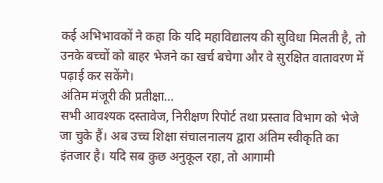कई अभिभावकों ने कहा कि यदि महाविद्यालय की सुविधा मिलती है, तो उनके बच्चों को बाहर भेजने का खर्च बचेगा और वे सुरक्षित वातावरण में पढ़ाई कर सकेंगे।
अंतिम मंजूरी की प्रतीक्षा…
सभी आवश्यक दस्तावेज, निरीक्षण रिपोर्ट तथा प्रस्ताव विभाग को भेजे जा चुके हैं। अब उच्च शिक्षा संचालनालय द्वारा अंतिम स्वीकृति का इंतजार है। यदि सब कुछ अनुकूल रहा, तो आगामी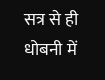सत्र से ही धोबनी में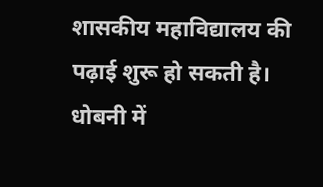शासकीय महाविद्यालय की पढ़ाई शुरू हो सकती है।
धोबनी में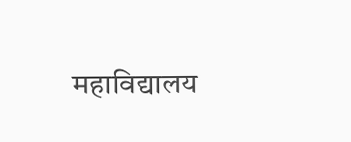महाविद्यालय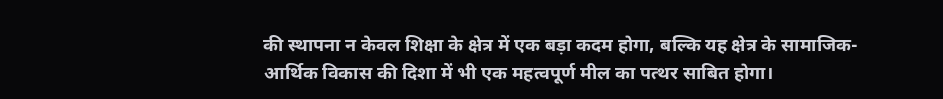की स्थापना न केवल शिक्षा के क्षेत्र में एक बड़ा कदम होगा, बल्कि यह क्षेत्र के सामाजिक-आर्थिक विकास की दिशा में भी एक महत्वपूर्ण मील का पत्थर साबित होगा।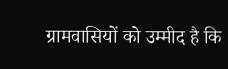ग्रामवासियों को उम्मीद है कि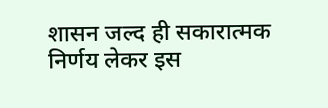शासन जल्द ही सकारात्मक निर्णय लेकर इस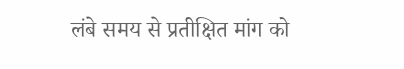लंबे समय से प्रतीक्षित मांग को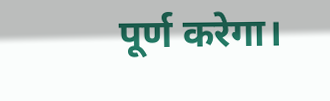पूर्ण करेगा।